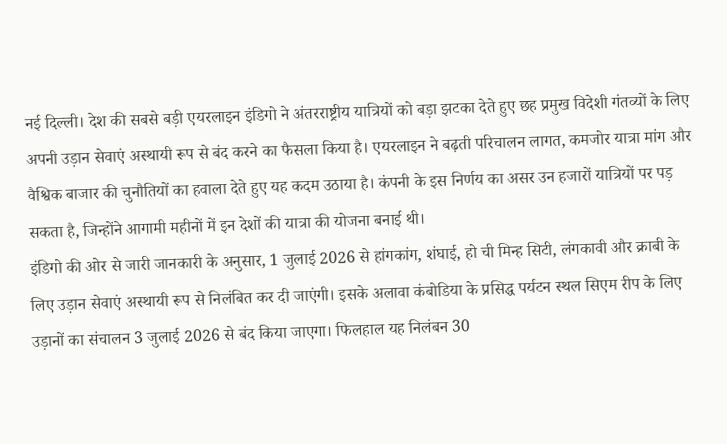नई दिल्ली। देश की सबसे बड़ी एयरलाइन इंडिगो ने अंतरराष्ट्रीय यात्रियों को बड़ा झटका देते हुए छह प्रमुख विदेशी गंतव्यों के लिए अपनी उड़ान सेवाएं अस्थायी रूप से बंद करने का फैसला किया है। एयरलाइन ने बढ़ती परिचालन लागत, कमजोर यात्रा मांग और वैश्विक बाजार की चुनौतियों का हवाला देते हुए यह कदम उठाया है। कंपनी के इस निर्णय का असर उन हजारों यात्रियों पर पड़ सकता है, जिन्होंने आगामी महीनों में इन देशों की यात्रा की योजना बनाई थी।
इंडिगो की ओर से जारी जानकारी के अनुसार, 1 जुलाई 2026 से हांगकांग, शंघाई, हो ची मिन्ह सिटी, लंगकावी और क्राबी के लिए उड़ान सेवाएं अस्थायी रूप से निलंबित कर दी जाएंगी। इसके अलावा कंबोडिया के प्रसिद्ध पर्यटन स्थल सिएम रीप के लिए उड़ानों का संचालन 3 जुलाई 2026 से बंद किया जाएगा। फिलहाल यह निलंबन 30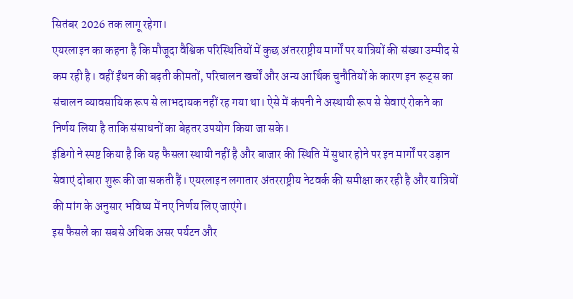सितंबर 2026 तक लागू रहेगा।
एयरलाइन का कहना है कि मौजूदा वैश्विक परिस्थितियों में कुछ अंतरराष्ट्रीय मार्गों पर यात्रियों की संख्या उम्मीद से कम रही है। वहीं ईंधन की बढ़ती कीमतों, परिचालन खर्चों और अन्य आर्थिक चुनौतियों के कारण इन रूट्स का संचालन व्यावसायिक रूप से लाभदायक नहीं रह गया था। ऐसे में कंपनी ने अस्थायी रूप से सेवाएं रोकने का निर्णय लिया है ताकि संसाधनों का बेहतर उपयोग किया जा सके।
इंडिगो ने स्पष्ट किया है कि यह फैसला स्थायी नहीं है और बाजार की स्थिति में सुधार होने पर इन मार्गों पर उड़ान सेवाएं दोबारा शुरू की जा सकती हैं। एयरलाइन लगातार अंतरराष्ट्रीय नेटवर्क की समीक्षा कर रही है और यात्रियों की मांग के अनुसार भविष्य में नए निर्णय लिए जाएंगे।
इस फैसले का सबसे अधिक असर पर्यटन और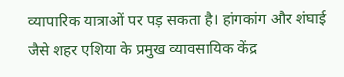व्यापारिक यात्राओं पर पड़ सकता है। हांगकांग और शंघाई जैसे शहर एशिया के प्रमुख व्यावसायिक केंद्र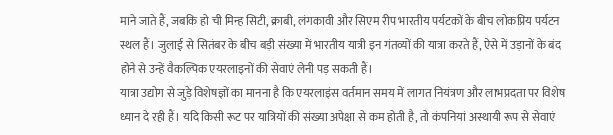माने जाते हैं, जबकि हो ची मिन्ह सिटी, क्राबी, लंगकावी और सिएम रीप भारतीय पर्यटकों के बीच लोकप्रिय पर्यटन स्थल हैं। जुलाई से सितंबर के बीच बड़ी संख्या में भारतीय यात्री इन गंतव्यों की यात्रा करते हैं, ऐसे में उड़ानों के बंद होने से उन्हें वैकल्पिक एयरलाइनों की सेवाएं लेनी पड़ सकती हैं।
यात्रा उद्योग से जुड़े विशेषज्ञों का मानना है कि एयरलाइंस वर्तमान समय में लागत नियंत्रण और लाभप्रदता पर विशेष ध्यान दे रही हैं। यदि किसी रूट पर यात्रियों की संख्या अपेक्षा से कम होती है, तो कंपनियां अस्थायी रूप से सेवाएं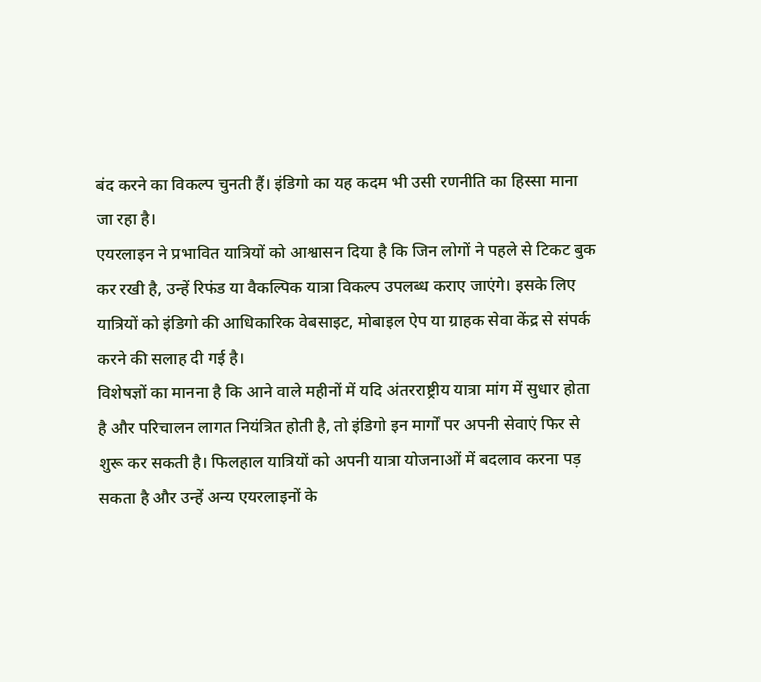बंद करने का विकल्प चुनती हैं। इंडिगो का यह कदम भी उसी रणनीति का हिस्सा माना जा रहा है।
एयरलाइन ने प्रभावित यात्रियों को आश्वासन दिया है कि जिन लोगों ने पहले से टिकट बुक कर रखी है, उन्हें रिफंड या वैकल्पिक यात्रा विकल्प उपलब्ध कराए जाएंगे। इसके लिए यात्रियों को इंडिगो की आधिकारिक वेबसाइट, मोबाइल ऐप या ग्राहक सेवा केंद्र से संपर्क करने की सलाह दी गई है।
विशेषज्ञों का मानना है कि आने वाले महीनों में यदि अंतरराष्ट्रीय यात्रा मांग में सुधार होता है और परिचालन लागत नियंत्रित होती है, तो इंडिगो इन मार्गों पर अपनी सेवाएं फिर से शुरू कर सकती है। फिलहाल यात्रियों को अपनी यात्रा योजनाओं में बदलाव करना पड़ सकता है और उन्हें अन्य एयरलाइनों के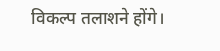विकल्प तलाशने होंगे।